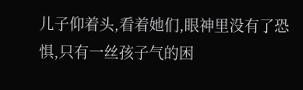儿子仰着头,看着她们,眼神里没有了恐惧,只有一丝孩子气的困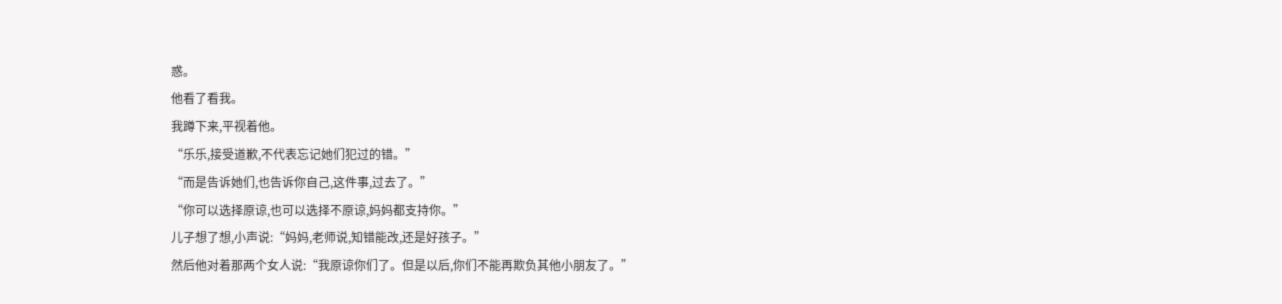惑。
他看了看我。
我蹲下来,平视着他。
“乐乐,接受道歉,不代表忘记她们犯过的错。”
“而是告诉她们,也告诉你自己,这件事,过去了。”
“你可以选择原谅,也可以选择不原谅,妈妈都支持你。”
儿子想了想,小声说:“妈妈,老师说,知错能改,还是好孩子。”
然后他对着那两个女人说:“我原谅你们了。但是以后,你们不能再欺负其他小朋友了。”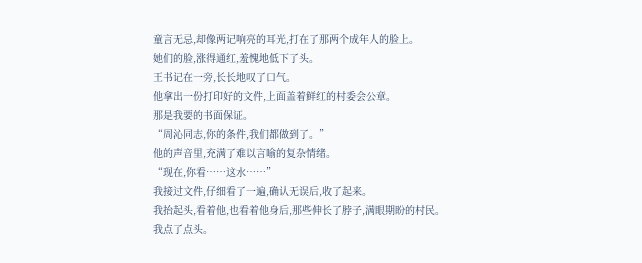童言无忌,却像两记响亮的耳光,打在了那两个成年人的脸上。
她们的脸,涨得通红,羞愧地低下了头。
王书记在一旁,长长地叹了口气。
他拿出一份打印好的文件,上面盖着鲜红的村委会公章。
那是我要的书面保证。
“周沁同志,你的条件,我们都做到了。”
他的声音里,充满了难以言喻的复杂情绪。
“现在,你看……这水……”
我接过文件,仔细看了一遍,确认无误后,收了起来。
我抬起头,看着他,也看着他身后,那些伸长了脖子,满眼期盼的村民。
我点了点头。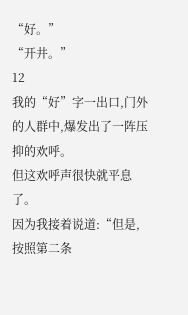“好。”
“开井。”
12
我的“好”字一出口,门外的人群中,爆发出了一阵压抑的欢呼。
但这欢呼声很快就平息了。
因为我接着说道:“但是,按照第二条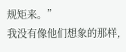规矩来。”
我没有像他们想象的那样,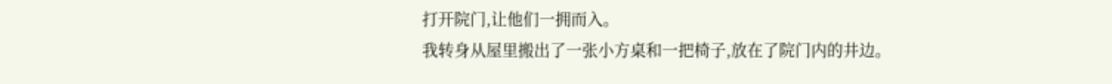打开院门,让他们一拥而入。
我转身从屋里搬出了一张小方桌和一把椅子,放在了院门内的井边。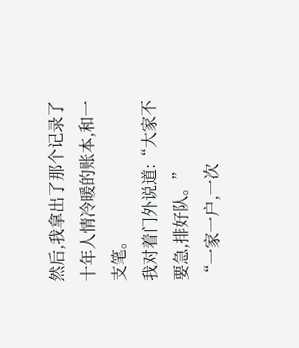然后,我拿出了那个记录了十年人情冷暖的账本,和一支笔。
我对着门外说道:“大家不要急,排好队。”
“一家一户,一次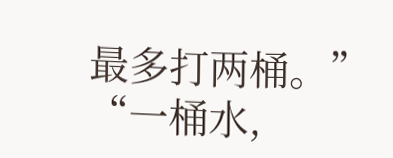最多打两桶。”
“一桶水,